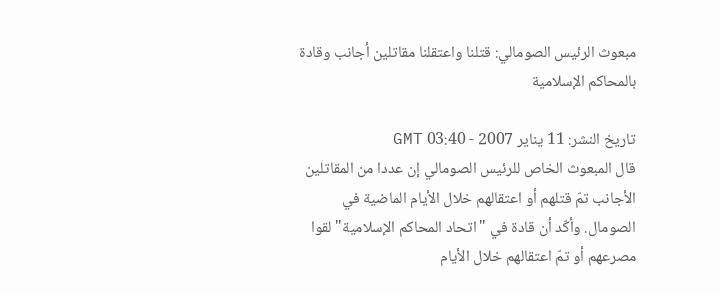مبعوث الرئيس الصومالي: قتلنا واعتقلنا مقاتلين أجانب وقادة بالمحاكم الإسلامية

تاريخ النشر: 11 يناير 2007 - 03:40 GMT
قال المبعوث الخاص للرئيس الصومالي إن عددا من المقاتلين الأجانب تمّ قتلهم أو اعتقالهم خلال الأيام الماضية في الصومال. وأكّد أن قادة في "اتحاد المحاكم الإسلامية" لقوا مصرعهم أو تمّ اعتقالهم خلال الأيام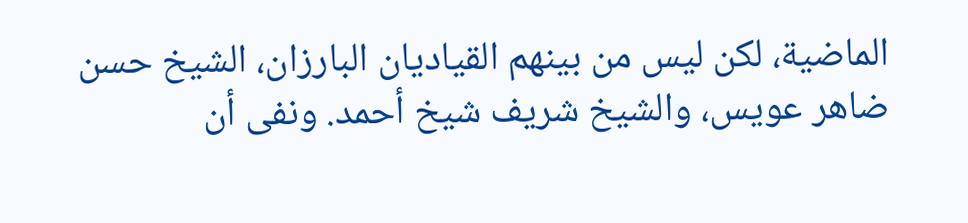الماضية، لكن ليس من بينهم القياديان البارزان، الشيخ حسن ضاهر عويس، والشيخ شريف شيخ أحمد. ونفى أن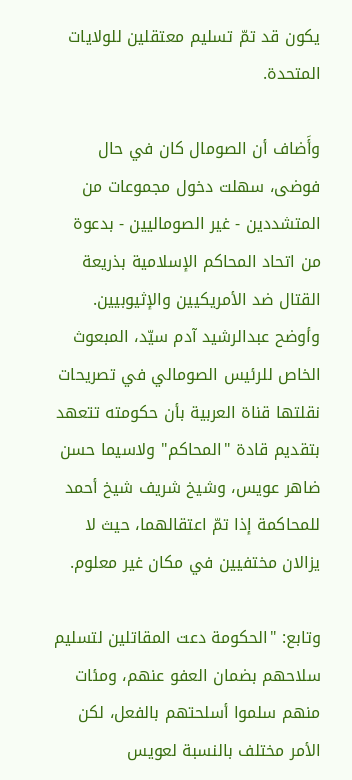يكون قد تمّ تسليم معتقلين للولايات المتحدة.

وأَضاف أن الصومال كان في حال فوضى، سهلت دخول مجموعات من المتشددين - غير الصوماليين - بدعوة من اتحاد المحاكم الإسلامية بذريعة القتال ضد الأمريكيين والإثيوبيين. وأوضح عبدالرشيد آدم سيّد، المبعوث الخاص للرئيس الصومالي في تصريحات نقلتها قناة العربية بأن حكومته تتعهد بتقديم قادة "المحاكم" ولاسيما حسن ضاهر عويس، وشيخ شريف شيخ أحمد للمحاكمة إذا تمّ اعتقالهما، حيث لا يزالان مختفيين في مكان غير معلوم.

وتابع: "الحكومة دعت المقاتلين لتسليم سلاحهم بضمان العفو عنهم، ومئات منهم سلموا أسلحتهم بالفعل، لكن الأمر مختلف بالنسبة لعويس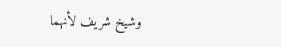وشيخ شريف لأنهما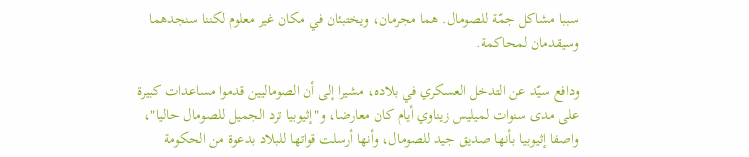سببا مشاكل جمّة للصومال. هما مجرمان، ويختبئان في مكان غير معلوم لكننا سنجدهما وسيقدمان لمحاكمة.

ودافع سيّد عن التدخل العسكري في بلاده، مشيرا إلى أن الصوماليين قدموا مساعدات كبيرة على مدى سنوات لميليس زيناوي أيام كان معارضا، و"إثيوبيا ترد الجميل للصومال حاليا"، واصفا إثيوبيا بأنها صديق جيد للصومال، وأنها أرسلت قواتها للبلاد بدعوة من الحكومة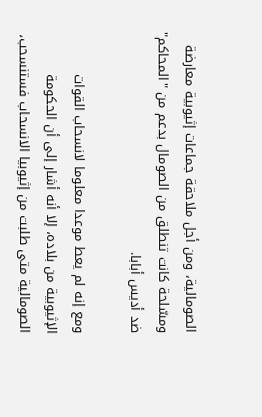الصومالية، ومن أجل ملاحقة جماعات إثيوبية معارضة ومسّلحة كانت تنطلق من الصومال بدعم من "المحاكم" ضد أديس أبابا.

ومع إنه لم يعط موعدا معلوما لانسحاب القوات الإثيوبية من بلاده، إلا أنه أشار إلى أن الحكومة الصومالية متى طلبت من إثيوبيا الانسحاب فستنسحب،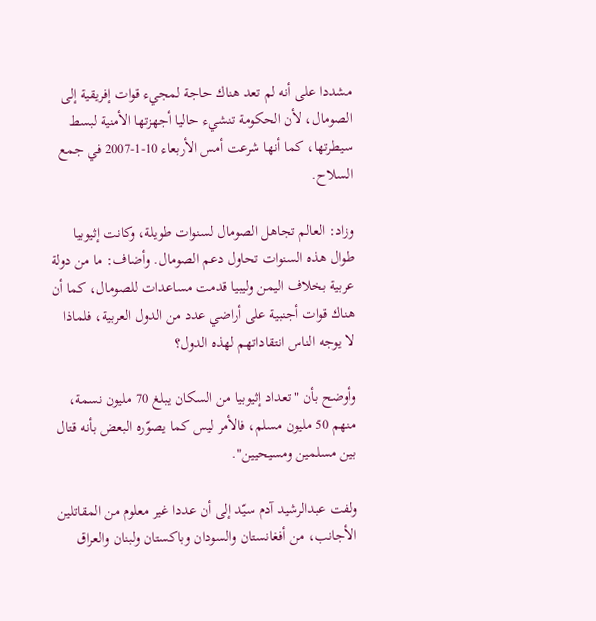مشددا على أنه لم تعد هناك حاجة لمجيء قوات إفريقية إلى الصومال، لأن الحكومة تنشيء حاليا أجهزتها الأمنية لبسط سيطرتها، كما أنها شرعت أمس الأربعاء 10-1-2007 في جمع السلاح.

وزاد: العالم تجاهل الصومال لسنوات طويلة، وكانت إثيوبيا طوال هذه السنوات تحاول دعم الصومال. وأضاف: ما من دولة عربية بخلاف اليمن وليبيا قدمت مساعدات للصومال، كما أن هناك قوات أجنبية على أراضي عدد من الدول العربية، فلماذا لا يوجه الناس انتقاداتهم لهذه الدول؟

وأوضح بأن "تعداد إثيوبيا من السكان يبلغ 70 مليون نسمة، منهم 50 مليون مسلم، فالأمر ليس كما يصوّره البعض بأنه قتال بين مسلمين ومسيحيين".

ولفت عبدالرشيد آدم سيّد إلى أن عددا غير معلوم من المقاتلين الأجانب، من أفغانستان والسودان وباكستان ولبنان والعراق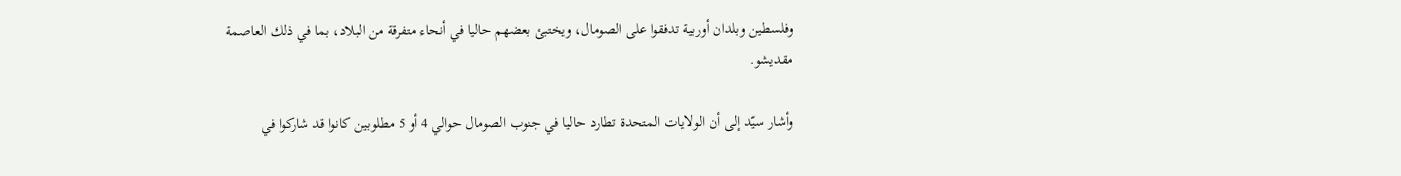وفلسطين وبلدان أوربية تدفقوا على الصومال، ويختبئ بعضهم حاليا في أنحاء متفرقة من البلاد، بما في ذلك العاصمة مقديشو.

وأشار سيّد إلى أن الولايات المتحدة تطارد حاليا في جنوب الصومال حوالي 4 أو 5 مطلوبين كانوا قد شاركوا في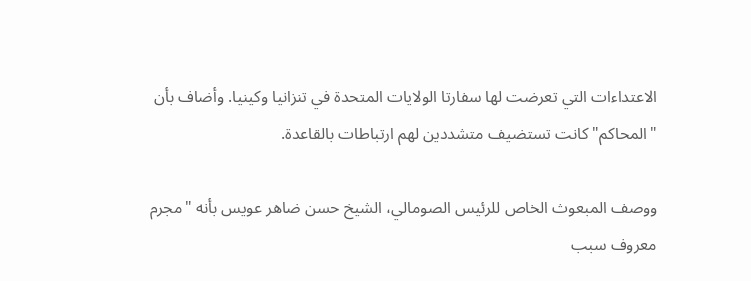الاعتداءات التي تعرضت لها سفارتا الولايات المتحدة في تنزانيا وكينيا. وأضاف بأن "المحاكم" كانت تستضيف متشددين لهم ارتباطات بالقاعدة.

ووصف المبعوث الخاص للرئيس الصومالي، الشيخ حسن ضاهر عويس بأنه "مجرم معروف سبب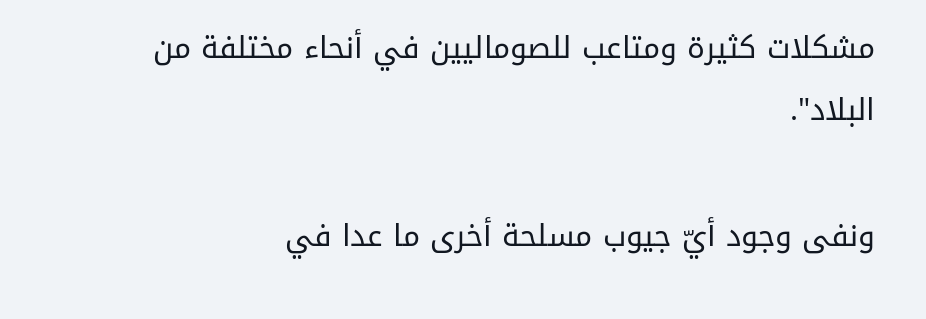مشكلات كثيرة ومتاعب للصوماليين في أنحاء مختلفة من البلاد".

ونفى وجود أيّ جيوب مسلحة أخرى ما عدا في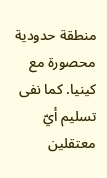منطقة حدودية محصورة مع كينيا. كما نفى تسليم أيّ معتقلين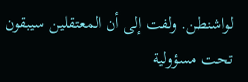لواشنطن. ولفت إلى أن المعتقلين سيبقون تحت مسؤولية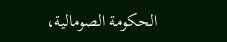الحكومة الصومالية،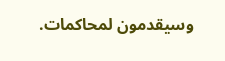وسيقدمون لمحاكمات.